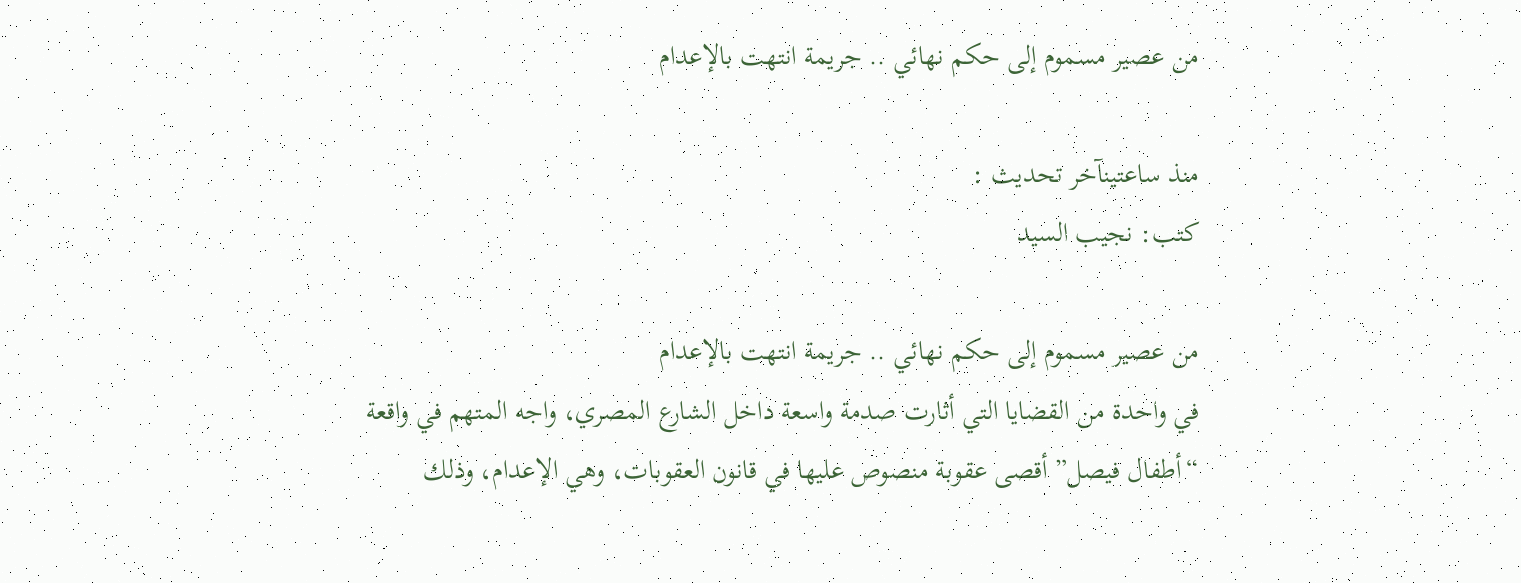من عصير مسموم إلى حكم نهائي .. جريمة انتهت بالإعدام

منذ ساعتينآخر تحديث :
كتب: نجيب السيد

من عصير مسموم إلى حكم نهائي .. جريمة انتهت بالإعدام
في واحدة من القضايا التي أثارت صدمة واسعة داخل الشارع المصري، واجه المتهم في واقعة “أطفال فيصل” أقصى عقوبة منصوص عليها في قانون العقوبات، وهي الإعدام، وذلك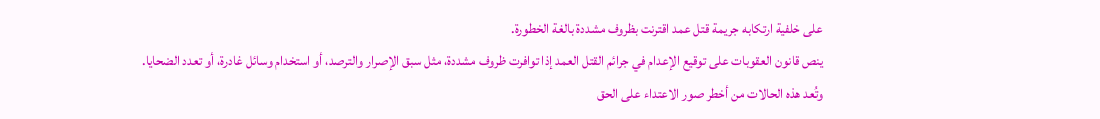على خلفية ارتكابه جريمة قتل عمد اقترنت بظروف مشددة بالغة الخطورة.
ينص قانون العقوبات على توقيع الإعدام في جرائم القتل العمد إذا توافرت ظروف مشددة، مثل سبق الإصرار والترصد، أو استخدام وسائل غادرة، أو تعدد الضحايا. وتُعد هذه الحالات من أخطر صور الاعتداء على الحق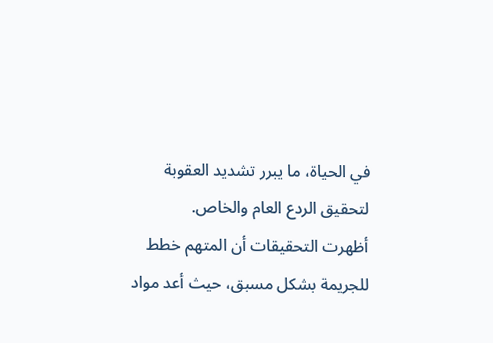في الحياة، ما يبرر تشديد العقوبة لتحقيق الردع العام والخاص.
أظهرت التحقيقات أن المتهم خطط للجريمة بشكل مسبق، حيث أعد مواد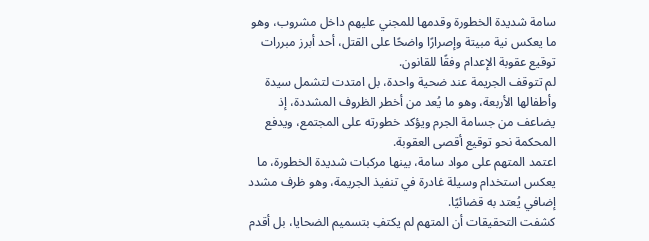سامة شديدة الخطورة وقدمها للمجني عليهم داخل مشروب، وهو ما يعكس نية مبيتة وإصرارًا واضحًا على القتل، أحد أبرز مبررات توقيع عقوبة الإعدام وفقًا للقانون.
لم تتوقف الجريمة عند ضحية واحدة، بل امتدت لتشمل سيدة وأطفالها الأربعة، وهو ما يُعد من أخطر الظروف المشددة، إذ يضاعف من جسامة الجرم ويؤكد خطورته على المجتمع، ويدفع المحكمة نحو توقيع أقصى العقوبة.
اعتمد المتهم على مواد سامة، بينها مركبات شديدة الخطورة، ما يعكس استخدام وسيلة غادرة في تنفيذ الجريمة، وهو ظرف مشدد إضافي يُعتد به قضائيًا.
كشفت التحقيقات أن المتهم لم يكتفِ بتسميم الضحايا، بل أقدم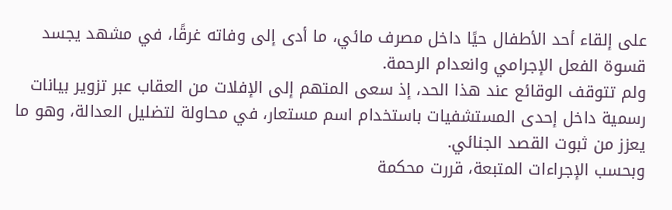على إلقاء أحد الأطفال حيًا داخل مصرف مائي، ما أدى إلى وفاته غرقًا، في مشهد يجسد قسوة الفعل الإجرامي وانعدام الرحمة.
ولم تتوقف الوقائع عند هذا الحد، إذ سعى المتهم إلى الإفلات من العقاب عبر تزوير بيانات رسمية داخل إحدى المستشفيات باستخدام اسم مستعار، في محاولة لتضليل العدالة، وهو ما يعزز من ثبوت القصد الجنائي.
وبحسب الإجراءات المتبعة، قررت محكمة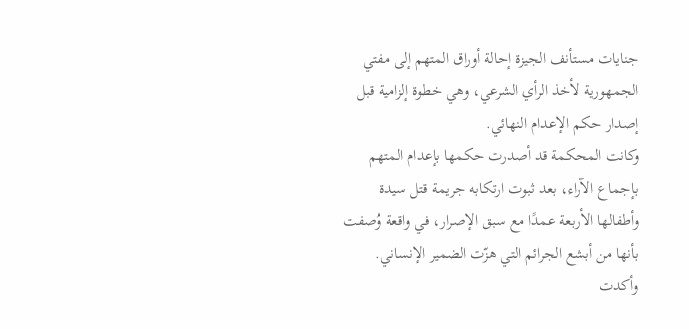جنايات مستأنف الجيزة إحالة أوراق المتهم إلى مفتي الجمهورية لأخذ الرأي الشرعي، وهي خطوة إلزامية قبل إصدار حكم الإعدام النهائي.
وكانت المحكمة قد أصدرت حكمها بإعدام المتهم بإجماع الآراء، بعد ثبوت ارتكابه جريمة قتل سيدة وأطفالها الأربعة عمدًا مع سبق الإصرار، في واقعة وُصفت بأنها من أبشع الجرائم التي هزّت الضمير الإنساني.
وأكدت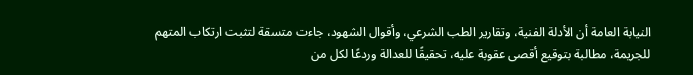النيابة العامة أن الأدلة الفنية، وتقارير الطب الشرعي، وأقوال الشهود، جاءت متسقة لتثبت ارتكاب المتهم للجريمة، مطالبة بتوقيع أقصى عقوبة عليه، تحقيقًا للعدالة وردعًا لكل من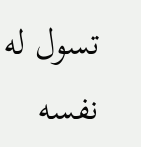تسول له نفسه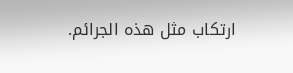ارتكاب مثل هذه الجرائم.